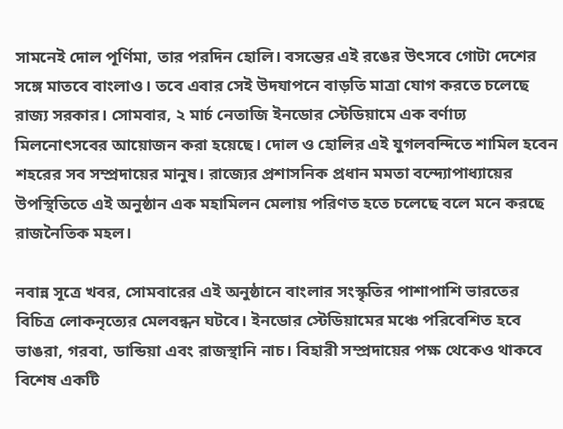সামনেই দোল পূর্ণিমা, তার পরদিন হোলি। বসন্তের এই রঙের উৎসবে গোটা দেশের সঙ্গে মাতবে বাংলাও। তবে এবার সেই উদযাপনে বাড়তি মাত্রা যোগ করতে চলেছে রাজ্য সরকার। সোমবার, ২ মার্চ নেতাজি ইনডোর স্টেডিয়ামে এক বর্ণাঢ্য মিলনোৎসবের আয়োজন করা হয়েছে। দোল ও হোলির এই যুগলবন্দিতে শামিল হবেন শহরের সব সম্প্রদায়ের মানুষ। রাজ্যের প্রশাসনিক প্রধান মমতা বন্দ্যোপাধ্যায়ের উপস্থিতিতে এই অনুষ্ঠান এক মহামিলন মেলায় পরিণত হতে চলেছে বলে মনে করছে রাজনৈতিক মহল।

নবান্ন সূত্রে খবর, সোমবারের এই অনুষ্ঠানে বাংলার সংস্কৃতির পাশাপাশি ভারতের বিচিত্র লোকনৃত্যের মেলবন্ধন ঘটবে। ইনডোর স্টেডিয়ামের মঞ্চে পরিবেশিত হবে ভাঙরা, গরবা, ডান্ডিয়া এবং রাজস্থানি নাচ। বিহারী সম্প্রদায়ের পক্ষ থেকেও থাকবে বিশেষ একটি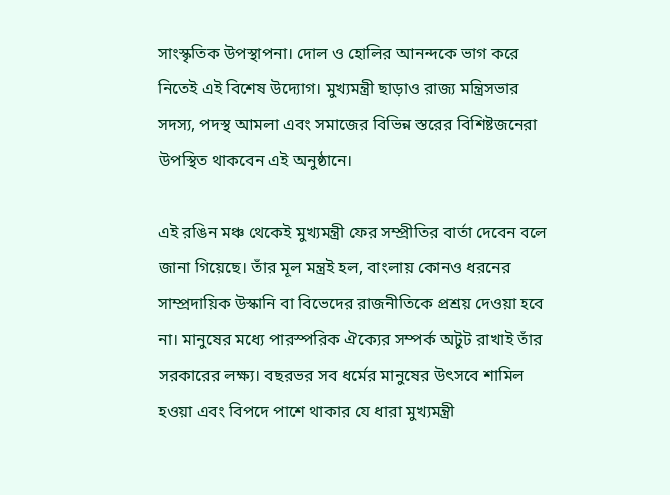সাংস্কৃতিক উপস্থাপনা। দোল ও হোলির আনন্দকে ভাগ করে নিতেই এই বিশেষ উদ্যোগ। মুখ্যমন্ত্রী ছাড়াও রাজ্য মন্ত্রিসভার সদস্য, পদস্থ আমলা এবং সমাজের বিভিন্ন স্তরের বিশিষ্টজনেরা উপস্থিত থাকবেন এই অনুষ্ঠানে।

এই রঙিন মঞ্চ থেকেই মুখ্যমন্ত্রী ফের সম্প্রীতির বার্তা দেবেন বলে জানা গিয়েছে। তাঁর মূল মন্ত্রই হল, বাংলায় কোনও ধরনের সাম্প্রদায়িক উস্কানি বা বিভেদের রাজনীতিকে প্রশ্রয় দেওয়া হবে না। মানুষের মধ্যে পারস্পরিক ঐক্যের সম্পর্ক অটুট রাখাই তাঁর সরকারের লক্ষ্য। বছরভর সব ধর্মের মানুষের উৎসবে শামিল হওয়া এবং বিপদে পাশে থাকার যে ধারা মুখ্যমন্ত্রী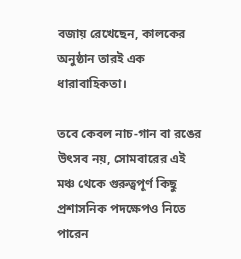বজায় রেখেছেন, কালকের অনুষ্ঠান তারই এক ধারাবাহিকতা।

তবে কেবল নাচ-গান বা রঙের উৎসব নয়, সোমবারের এই মঞ্চ থেকে গুরুত্বপূর্ণ কিছু প্রশাসনিক পদক্ষেপও নিতে পারেন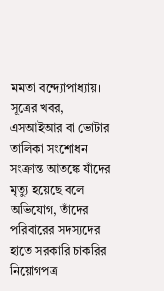মমতা বন্দ্যোপাধ্যায়। সূত্রের খবর, এসআইআর বা ভোটার তালিকা সংশোধন সংক্রান্ত আতঙ্কে যাঁদের মৃত্যু হয়েছে বলে অভিযোগ, তাঁদের পরিবারের সদস্যদের হাতে সরকারি চাকরির নিয়োগপত্র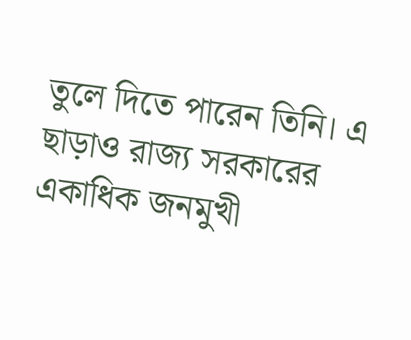তুলে দিতে পারেন তিনি। এ ছাড়াও রাজ্য সরকারের একাধিক জনমুখী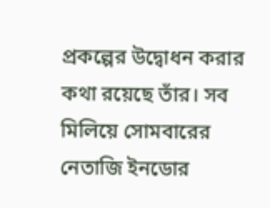প্রকল্পের উদ্বোধন করার কথা রয়েছে তাঁর। সব মিলিয়ে সোমবারের নেতাজি ইনডোর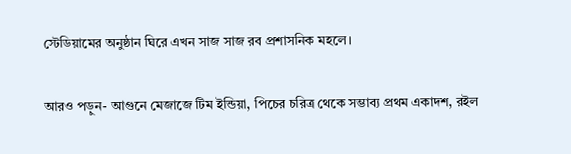স্টেডিয়ামের অনুষ্ঠান ঘিরে এখন সাজ সাজ রব প্রশাসনিক মহলে।

আরও পড়ুন- আগুনে মেজাজে টিম ইন্ডিয়া, পিচের চরিত্র থেকে সম্ভাব্য প্রথম একাদশ, রইল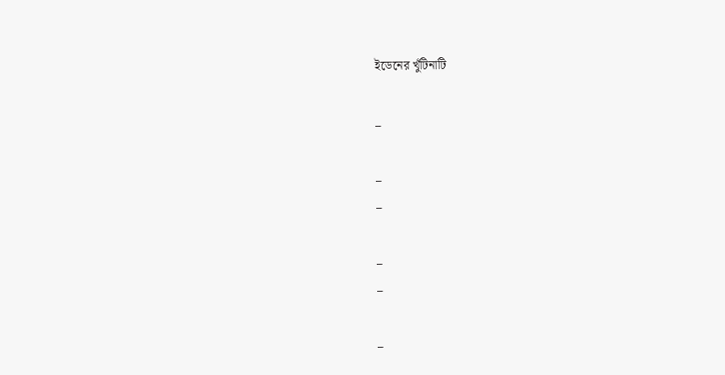ইডেনের খুঁটিনাটি

_

_
_

_
_

_